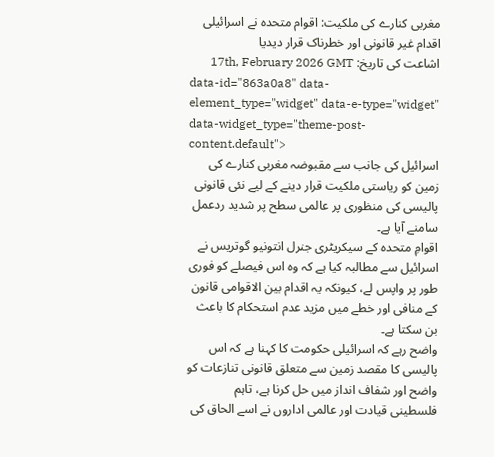مغربی کنارے کی ملکیت: اقوام متحدہ نے اسرائیلی اقدام غیر قانونی اور خطرناک قرار دیدیا
اشاعت کی تاریخ: 17th, February 2026 GMT
data-id="863a0a8" data-element_type="widget" data-e-type="widget" data-widget_type="theme-post-content.default">
اسرائیل کی جانب سے مقبوضہ مغربی کنارے کی زمین کو ریاستی ملکیت قرار دینے کے لیے نئی قانونی پالیسی کی منظوری پر عالمی سطح پر شدید ردعمل سامنے آیا ہے۔
اقوامِ متحدہ کے سیکریٹری جنرل انتونیو گوتریس نے اسرائیل سے مطالبہ کیا ہے کہ وہ اس فیصلے کو فوری طور پر واپس لے، کیونکہ یہ اقدام بین الاقوامی قانون کے منافی اور خطے میں مزید عدم استحکام کا باعث بن سکتا ہے۔
واضح رہے کہ اسرائیلی حکومت کا کہنا ہے کہ اس پالیسی کا مقصد زمین سے متعلق قانونی تنازعات کو واضح اور شفاف انداز میں حل کرنا ہے، تاہم فلسطینی قیادت اور عالمی اداروں نے اسے الحاق کی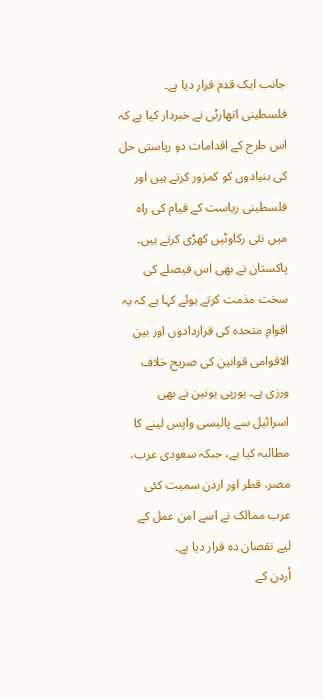جانب ایک قدم قرار دیا ہے۔
فلسطینی اتھارٹی نے خبردار کیا ہے کہ اس طرح کے اقدامات دو ریاستی حل کی بنیادوں کو کمزور کرتے ہیں اور فلسطینی ریاست کے قیام کی راہ میں نئی رکاوٹیں کھڑی کرتے ہیں۔
پاکستان نے بھی اس فیصلے کی سخت مذمت کرتے ہوئے کہا ہے کہ یہ اقوامِ متحدہ کی قراردادوں اور بین الاقوامی قوانین کی صریح خلاف ورزی ہے۔ یورپی یونین نے بھی اسرائیل سے پالیسی واپس لینے کا مطالبہ کیا ہے، جبکہ سعودی عرب، مصر، قطر اور اردن سمیت کئی عرب ممالک نے اسے امن عمل کے لیے نقصان دہ قرار دیا ہے۔
اُردن کے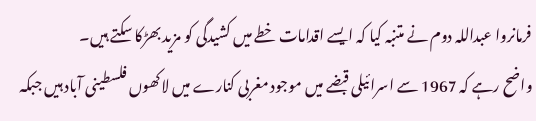فرمانروا عبداللہ دوم نے متنبہ کیا کہ ایسے اقدامات خطے میں کشیدگی کو مزید بھڑکا سکتے ہیں۔
واضح رہے کہ 1967 سے اسرائیلی قبضے میں موجود مغربی کنارے میں لاکھوں فلسطینی آباد ہیں جبکہ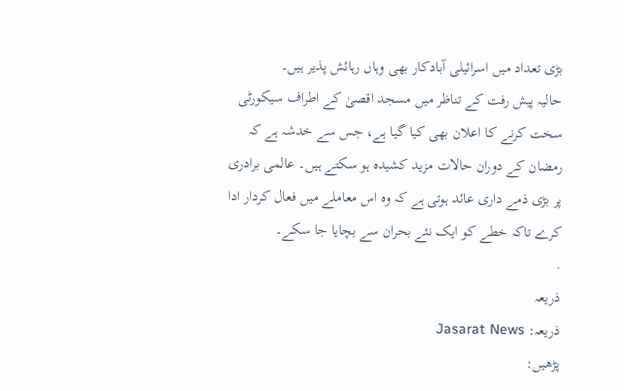بڑی تعداد میں اسرائیلی آبادکار بھی وہاں رہائش پذیر ہیں۔
حالیہ پیش رفت کے تناظر میں مسجد اقصیٰ کے اطراف سیکورٹی سخت کرنے کا اعلان بھی کیا گیا ہے، جس سے خدشہ ہے کہ رمضان کے دوران حالات مزید کشیدہ ہو سکتے ہیں۔ عالمی برادری پر بڑی ذمے داری عائد ہوتی ہے کہ وہ اس معاملے میں فعال کردار ادا کرے تاکہ خطے کو ایک نئے بحران سے بچایا جا سکے۔
.
ذریعہ
ذریعہ: Jasarat News
پڑھیں: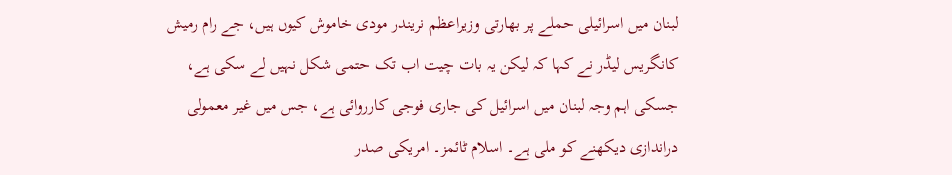لبنان میں اسرائیلی حملے پر بھارتی وزیراعظم نریندر مودی خاموش کیوں ہیں، جے رام رمیش
کانگریس لیڈر نے کہا کہ لیکن یہ بات چیت اب تک حتمی شکل نہیں لے سکی ہے، جسکی اہم وجہ لبنان میں اسرائیل کی جاری فوجی کارروائی ہے، جس میں غیر معمولی دراندازی دیکھنے کو ملی ہے۔ اسلام ٹائمز۔ امریکی صدر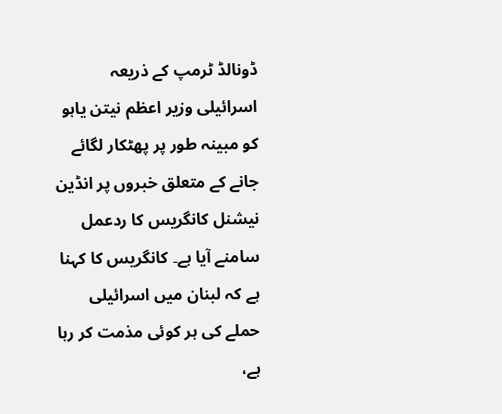ڈونالڈ ٹرمپ کے ذریعہ اسرائیلی وزیر اعظم نیتن یاہو کو مبینہ طور پر پھٹکار لگائے جانے کے متعلق خبروں پر انڈین نیشنل کانگریس کا ردعمل سامنے آیا ہے۔ کانگریس کا کہنا ہے کہ لبنان میں اسرائیلی حملے کی ہر کوئی مذمت کر رہا ہے،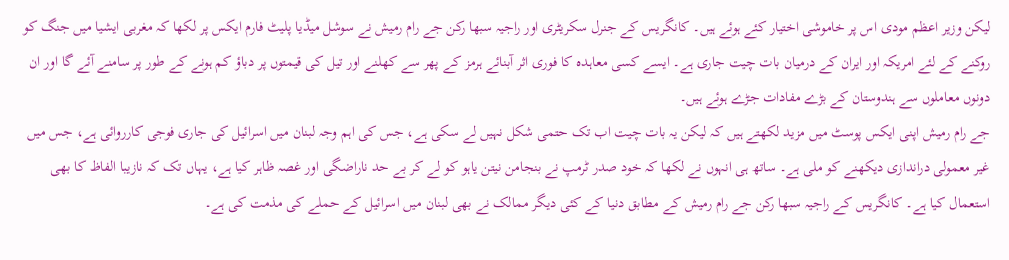لیکن وزیر اعظم مودی اس پر خاموشی اختیار کئے ہوئے ہیں۔ کانگریس کے جنرل سکریٹری اور راجیہ سبھا رکن جے رام رمیش نے سوشل میڈیا پلیٹ فارم ایکس پر لکھا کہ مغربی ایشیا میں جنگ کو روکنے کے لئے امریکہ اور ایران کے درمیان بات چیت جاری ہے۔ ایسے کسی معاہدہ کا فوری اثر آبنائے ہرمز کے پھر سے کھلنے اور تیل کی قیمتوں پر دباؤ کم ہونے کے طور پر سامنے آئے گا اور ان دونوں معاملوں سے ہندوستان کے بڑے مفادات جڑے ہوئے ہیں۔
جے رام رمیش اپنی ایکس پوسٹ میں مزید لکھتے ہیں کہ لیکن یہ بات چیت اب تک حتمی شکل نہیں لے سکی ہے، جس کی اہم وجہ لبنان میں اسرائیل کی جاری فوجی کارروائی ہے، جس میں غیر معمولی دراندازی دیکھنے کو ملی ہے۔ ساتھ ہی انہوں نے لکھا کہ خود صدر ٹرمپ نے بنجامن نیتن یاہو کو لے کر بے حد ناراضگی اور غصہ ظاہر کیا ہے، یہاں تک کہ نازیبا الفاظ کا بھی استعمال کیا ہے۔ کانگریس کے راجیہ سبھا رکن جے رام رمیش کے مطابق دنیا کے کئی دیگر ممالک نے بھی لبنان میں اسرائیل کے حملے کی مذمت کی ہے۔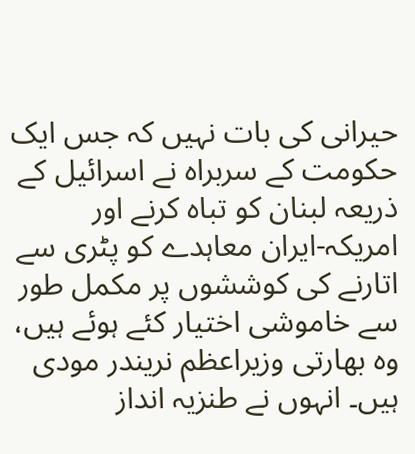حیرانی کی بات نہیں کہ جس ایک حکومت کے سربراہ نے اسرائیل کے ذریعہ لبنان کو تباہ کرنے اور امریکہ-ایران معاہدے کو پٹری سے اتارنے کی کوششوں پر مکمل طور سے خاموشی اختیار کئے ہوئے ہیں، وہ بھارتی وزیراعظم نریندر مودی ہیں۔ انہوں نے طنزیہ انداز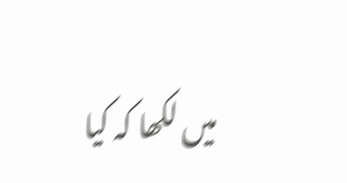میں لکھا کہ کیا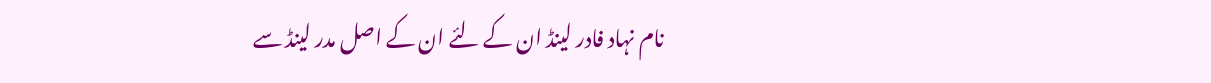نام نہاد فادر لینڈ ان کے لئے ان کے اصل مدر لینڈ سے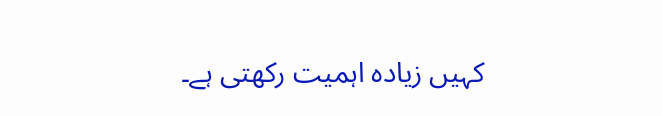کہیں زیادہ اہمیت رکھتی ہے۔